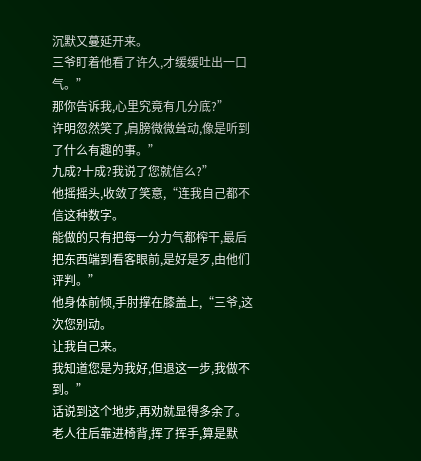沉默又蔓延开来。
三爷盯着他看了许久,才缓缓吐出一口气。”
那你告诉我,心里究竟有几分底?”
许明忽然笑了,肩膀微微耸动,像是听到了什么有趣的事。”
九成?十成?我说了您就信么?”
他摇摇头,收敛了笑意,“连我自己都不信这种数字。
能做的只有把每一分力气都榨干,最后把东西端到看客眼前,是好是歹,由他们评判。”
他身体前倾,手肘撑在膝盖上,“三爷,这次您别动。
让我自己来。
我知道您是为我好,但退这一步,我做不到。”
话说到这个地步,再劝就显得多余了。
老人往后靠进椅背,挥了挥手,算是默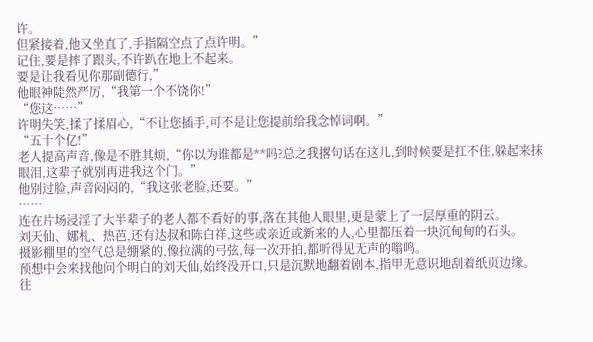许。
但紧接着,他又坐直了,手指隔空点了点许明。”
记住,要是摔了跟头,不许趴在地上不起来。
要是让我看见你那副德行,”
他眼神陡然严厉,“我第一个不饶你!”
“您这……”
许明失笑,揉了揉眉心,“不让您插手,可不是让您提前给我念悼词啊。”
“五十个亿!”
老人提高声音,像是不胜其烦,“你以为谁都是**吗?总之我撂句话在这儿,到时候要是扛不住,躲起来抹眼泪,这辈子就别再进我这个门。”
他别过脸,声音闷闷的,“我这张老脸,还要。”
……
连在片场浸淫了大半辈子的老人都不看好的事,落在其他人眼里,更是蒙上了一层厚重的阴云。
刘天仙、娜札、热芭,还有达叔和陈白祥,这些或亲近或新来的人,心里都压着一块沉甸甸的石头。
摄影棚里的空气总是绷紧的,像拉满的弓弦,每一次开拍,都听得见无声的嗡鸣。
预想中会来找他问个明白的刘天仙,始终没开口,只是沉默地翻着剧本,指甲无意识地刮着纸页边缘。
往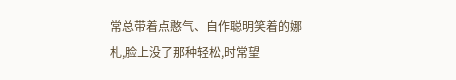常总带着点憨气、自作聪明笑着的娜札,脸上没了那种轻松,时常望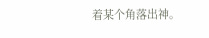着某个角落出神。